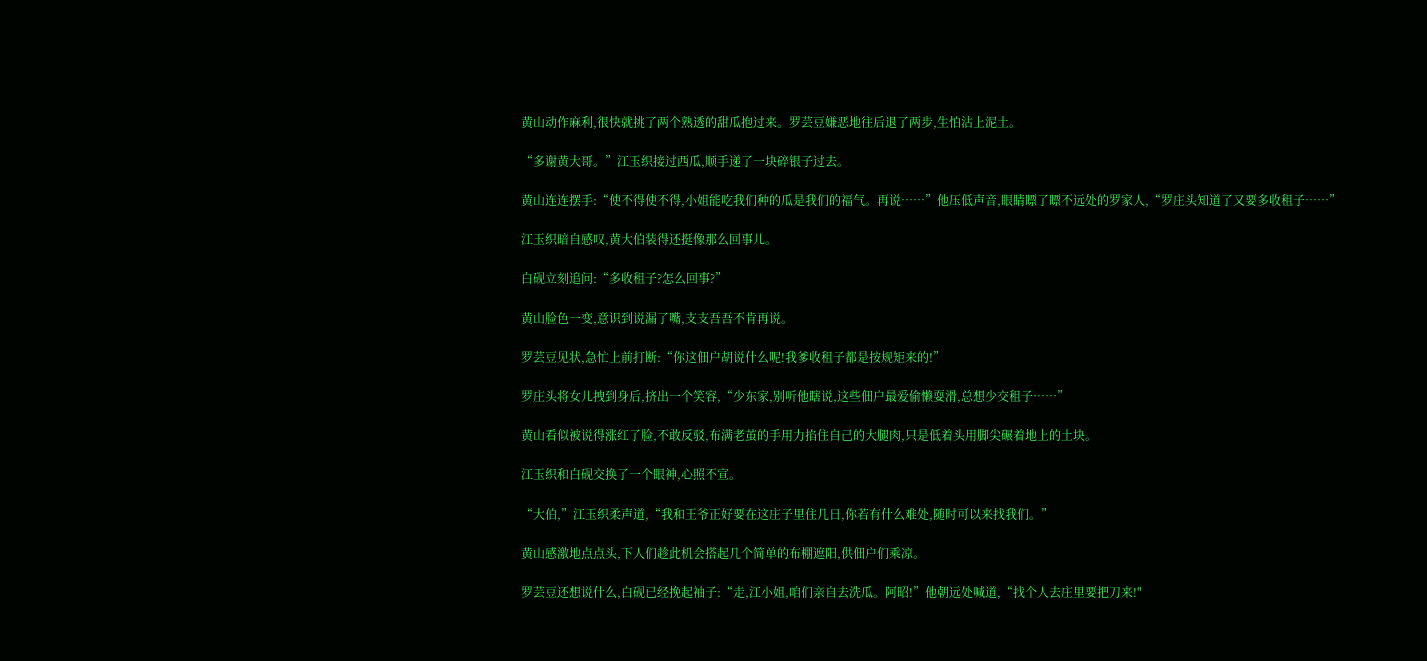黄山动作麻利,很快就挑了两个熟透的甜瓜抱过来。罗芸豆嫌恶地往后退了两步,生怕沾上泥土。

“多谢黄大哥。”江玉织接过西瓜,顺手递了一块碎银子过去。

黄山连连摆手:“使不得使不得,小姐能吃我们种的瓜是我们的福气。再说……”他压低声音,眼睛瞟了瞟不远处的罗家人,“罗庄头知道了又要多收租子……”

江玉织暗自感叹,黄大伯装得还挺像那么回事儿。

白砚立刻追问:“多收租子?怎么回事?”

黄山脸色一变,意识到说漏了嘴,支支吾吾不肯再说。

罗芸豆见状,急忙上前打断:“你这佃户胡说什么呢!我爹收租子都是按规矩来的!”

罗庄头将女儿拽到身后,挤出一个笑容,“少东家,别听他瞎说,这些佃户最爱偷懒耍滑,总想少交租子……”

黄山看似被说得涨红了脸,不敢反驳,布满老茧的手用力掐住自己的大腿肉,只是低着头用脚尖碾着地上的土块。

江玉织和白砚交换了一个眼神,心照不宣。

“大伯,”江玉织柔声道,“我和王爷正好要在这庄子里住几日,你若有什么难处,随时可以来找我们。”

黄山感激地点点头,下人们趁此机会搭起几个简单的布棚遮阳,供佃户们乘凉。

罗芸豆还想说什么,白砚已经挽起袖子:“走,江小姐,咱们亲自去洗瓜。阿昭!”他朝远处喊道,“找个人去庄里要把刀来!"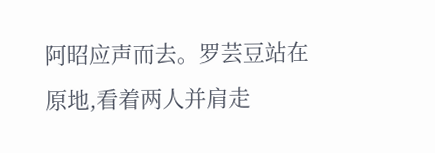阿昭应声而去。罗芸豆站在原地,看着两人并肩走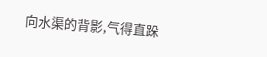向水渠的背影,气得直跺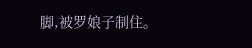脚,被罗娘子制住。